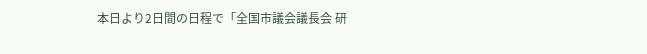本日より2日間の日程で「全国市議会議長会 研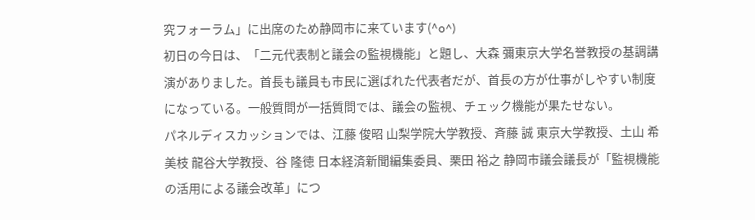究フォーラム」に出席のため静岡市に来ています(^o^)
初日の今日は、「二元代表制と議会の監視機能」と題し、大森 彌東京大学名誉教授の基調講演がありました。首長も議員も市民に選ばれた代表者だが、首長の方が仕事がしやすい制度になっている。一般質問が一括質問では、議会の監視、チェック機能が果たせない。
パネルディスカッションでは、江藤 俊昭 山梨学院大学教授、斉藤 誠 東京大学教授、土山 希美枝 龍谷大学教授、谷 隆徳 日本経済新聞編集委員、栗田 裕之 静岡市議会議長が「監視機能の活用による議会改革」につ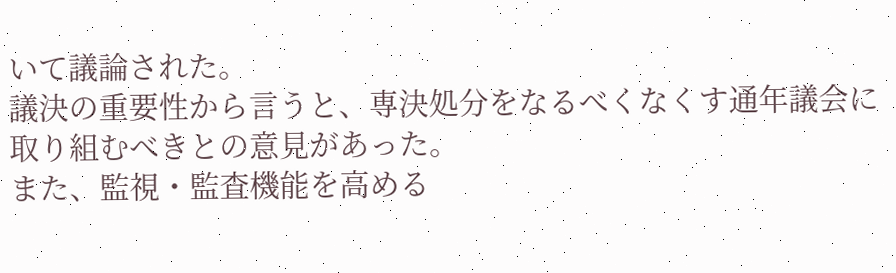いて議論された。
議決の重要性から言うと、専決処分をなるべくなくす通年議会に取り組むべきとの意見があった。
また、監視・監査機能を高める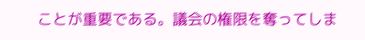ことが重要である。議会の権限を奪ってしま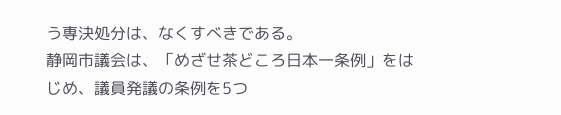う専決処分は、なくすべきである。
静岡市議会は、「めざせ茶どころ日本一条例」をはじめ、議員発議の条例を5つ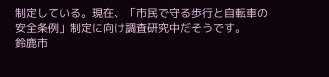制定している。現在、「市民で守る歩行と自転車の安全条例」制定に向け調査研究中だそうです。
鈴鹿市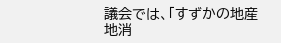議会では、「すずかの地産地消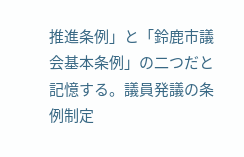推進条例」と「鈴鹿市議会基本条例」の二つだと記憶する。議員発議の条例制定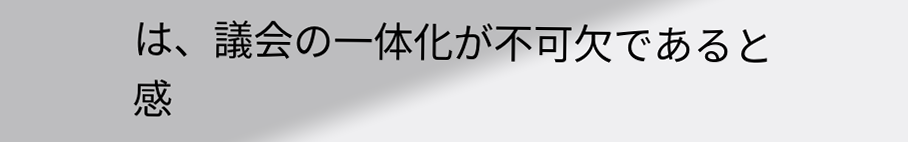は、議会の一体化が不可欠であると感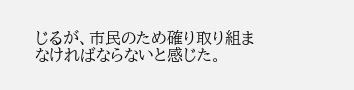じるが、市民のため確り取り組まなければならないと感じた。